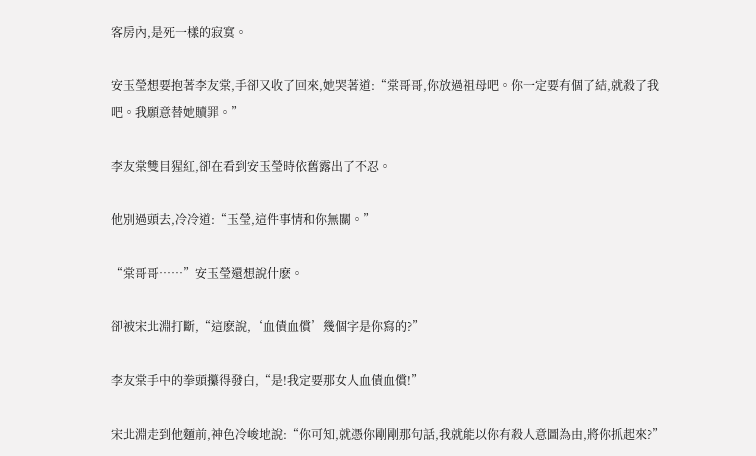客房內,是死一樣的寂寞。

安玉瑩想要抱著李友棠,手卻又收了回來,她哭著道:“棠哥哥,你放過祖母吧。你一定要有個了結,就殺了我吧。我願意替她贖罪。”

李友棠雙目猩紅,卻在看到安玉瑩時依舊露出了不忍。

他別過頭去,冷冷道:“玉瑩,這件事情和你無關。”

“棠哥哥……”安玉瑩還想說什麽。

卻被宋北淵打斷,“這麽說,‘血債血償’幾個字是你寫的?”

李友棠手中的拳頭攥得發白,“是!我定要那女人血債血償!”

宋北淵走到他麵前,神色冷峻地說:“你可知,就憑你剛剛那句話,我就能以你有殺人意圖為由,將你抓起來?”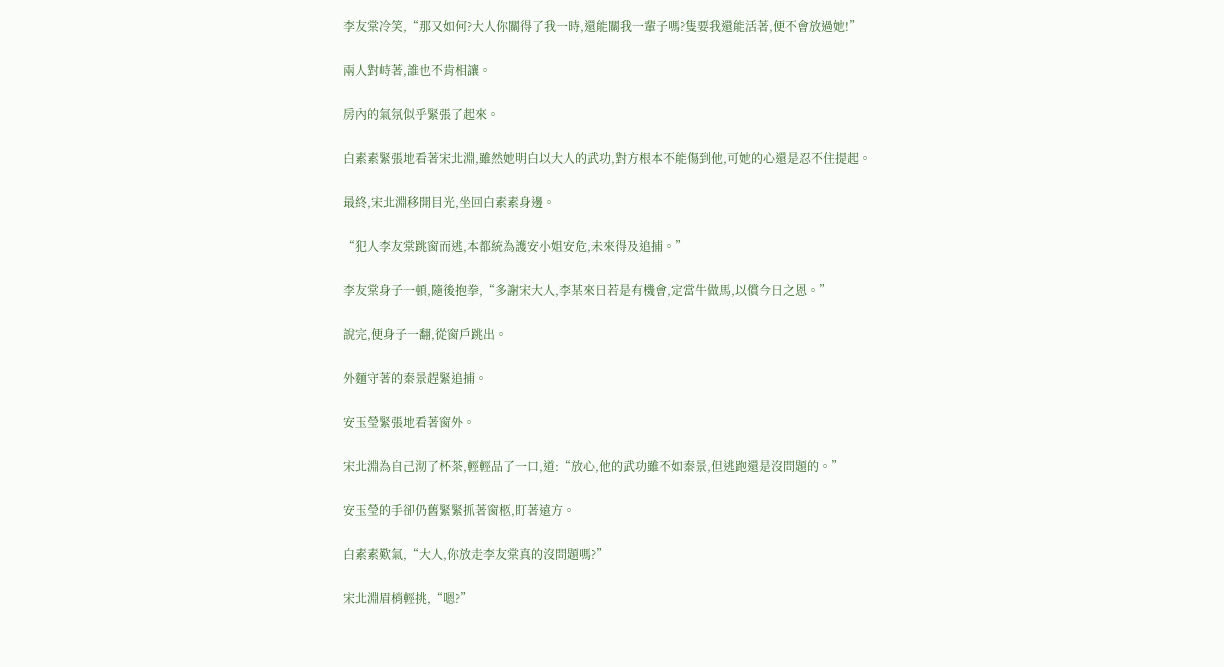李友棠冷笑,“那又如何?大人你關得了我一時,還能關我一輩子嗎?隻要我還能活著,便不會放過她!”

兩人對峙著,誰也不肯相讓。

房內的氣氛似乎緊張了起來。

白素素緊張地看著宋北淵,雖然她明白以大人的武功,對方根本不能傷到他,可她的心還是忍不住提起。

最終,宋北淵移開目光,坐回白素素身邊。

“犯人李友棠跳窗而逃,本都統為護安小姐安危,未來得及追捕。”

李友棠身子一頓,隨後抱拳,“多謝宋大人,李某來日若是有機會,定當牛做馬,以償今日之恩。”

說完,便身子一翻,從窗戶跳出。

外麵守著的秦景趕緊追捕。

安玉瑩緊張地看著窗外。

宋北淵為自己沏了杯茶,輕輕品了一口,道:“放心,他的武功雖不如秦景,但逃跑還是沒問題的。”

安玉瑩的手卻仍舊緊緊抓著窗柩,盯著遠方。

白素素歎氣,“大人,你放走李友棠真的沒問題嗎?”

宋北淵眉梢輕挑,“嗯?”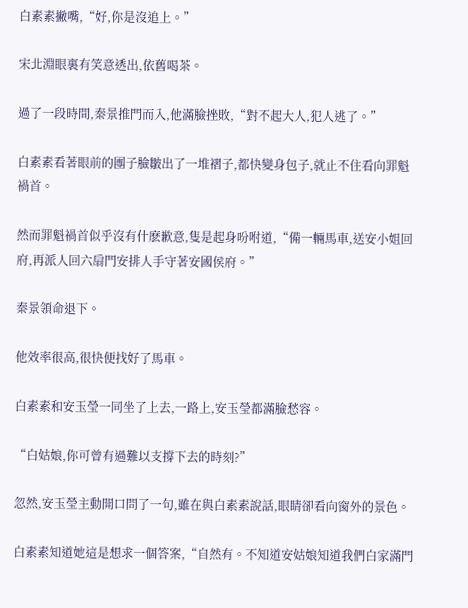白素素撇嘴,“好,你是沒追上。”

宋北淵眼裏有笑意透出,依舊喝茶。

過了一段時間,秦景推門而入,他滿臉挫敗,“對不起大人,犯人逃了。”

白素素看著眼前的團子臉皺出了一堆褶子,都快變身包子,就止不住看向罪魁禍首。

然而罪魁禍首似乎沒有什麽歉意,隻是起身吩咐道,“備一輛馬車,送安小姐回府,再派人回六扇門安排人手守著安國侯府。”

秦景領命退下。

他效率很高,很快便找好了馬車。

白素素和安玉瑩一同坐了上去,一路上,安玉瑩都滿臉愁容。

“白姑娘,你可曾有過難以支撐下去的時刻?”

忽然,安玉瑩主動開口問了一句,雖在與白素素說話,眼睛卻看向窗外的景色。

白素素知道她這是想求一個答案,“自然有。不知道安姑娘知道我們白家滿門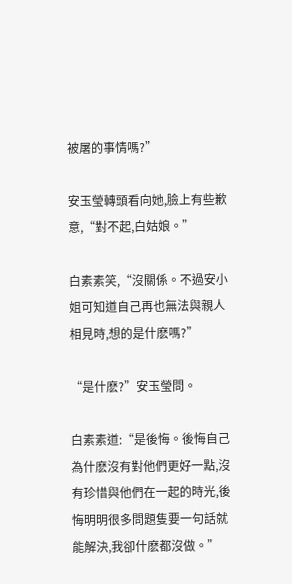被屠的事情嗎?”

安玉瑩轉頭看向她,臉上有些歉意,“對不起,白姑娘。”

白素素笑,“沒關係。不過安小姐可知道自己再也無法與親人相見時,想的是什麽嗎?”

“是什麽?”安玉瑩問。

白素素道:“是後悔。後悔自己為什麽沒有對他們更好一點,沒有珍惜與他們在一起的時光,後悔明明很多問題隻要一句話就能解決,我卻什麽都沒做。”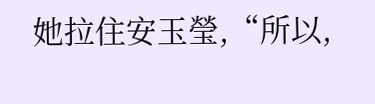她拉住安玉瑩,“所以,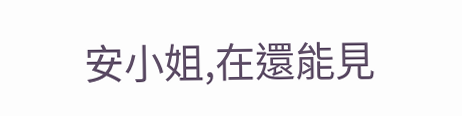安小姐,在還能見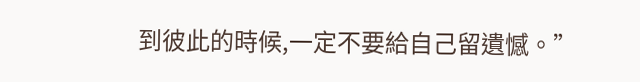到彼此的時候,一定不要給自己留遺憾。”